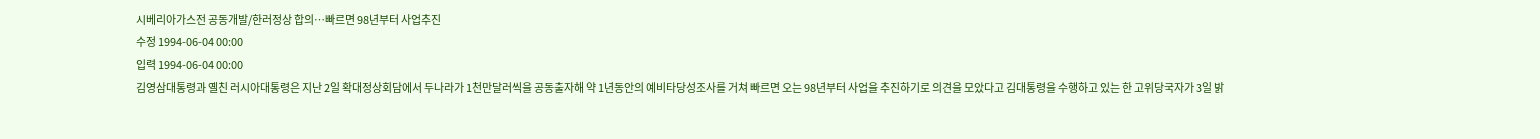시베리아가스전 공동개발/한러정상 합의…빠르면 98년부터 사업추진
수정 1994-06-04 00:00
입력 1994-06-04 00:00
김영삼대통령과 옐친 러시아대통령은 지난 2일 확대정상회담에서 두나라가 1천만달러씩을 공동출자해 약 1년동안의 예비타당성조사를 거쳐 빠르면 오는 98년부터 사업을 추진하기로 의견을 모았다고 김대통령을 수행하고 있는 한 고위당국자가 3일 밝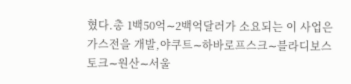혔다.총 1백50억∼2백억달러가 소요되는 이 사업은 가스전을 개발,야쿠트∼하바로프스크∼블라디보스토크∼원산∼서울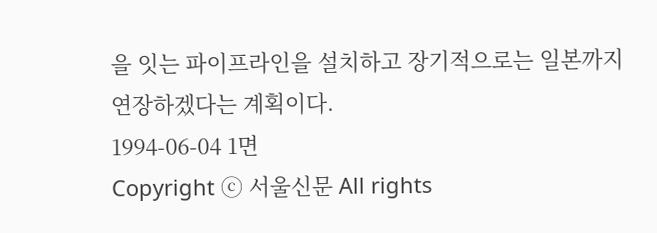을 잇는 파이프라인을 설치하고 장기적으로는 일본까지 연장하겠다는 계획이다.
1994-06-04 1면
Copyright ⓒ 서울신문 All rights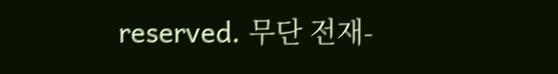reserved. 무단 전재-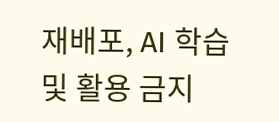재배포, AI 학습 및 활용 금지